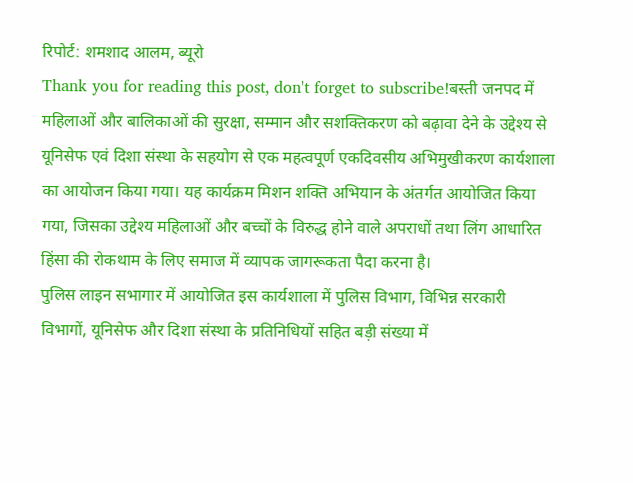रिपोर्ट: शमशाद आलम, ब्यूरो
Thank you for reading this post, don't forget to subscribe!बस्ती जनपद में महिलाओं और बालिकाओं की सुरक्षा, सम्मान और सशक्तिकरण को बढ़ावा देने के उद्देश्य से यूनिसेफ एवं दिशा संस्था के सहयोग से एक महत्वपूर्ण एकदिवसीय अभिमुखीकरण कार्यशाला का आयोजन किया गया। यह कार्यक्रम मिशन शक्ति अभियान के अंतर्गत आयोजित किया गया, जिसका उद्देश्य महिलाओं और बच्चों के विरुद्ध होने वाले अपराधों तथा लिंग आधारित हिंसा की रोकथाम के लिए समाज में व्यापक जागरूकता पैदा करना है।
पुलिस लाइन सभागार में आयोजित इस कार्यशाला में पुलिस विभाग, विभिन्न सरकारी विभागों, यूनिसेफ और दिशा संस्था के प्रतिनिधियों सहित बड़ी संख्या में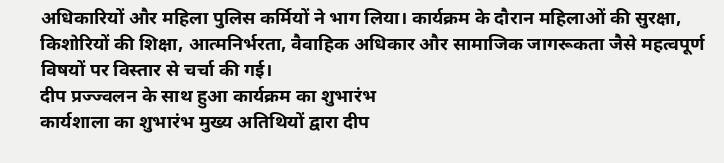अधिकारियों और महिला पुलिस कर्मियों ने भाग लिया। कार्यक्रम के दौरान महिलाओं की सुरक्षा, किशोरियों की शिक्षा, आत्मनिर्भरता, वैवाहिक अधिकार और सामाजिक जागरूकता जैसे महत्वपूर्ण विषयों पर विस्तार से चर्चा की गई।
दीप प्रज्ज्वलन के साथ हुआ कार्यक्रम का शुभारंभ
कार्यशाला का शुभारंभ मुख्य अतिथियों द्वारा दीप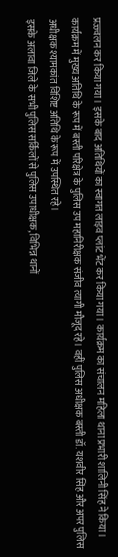प्रज्ज्वलन कर किया गया। इसके बाद अतिथियों का स्वागत लाइव प्लांट भेंट कर किया गया। कार्यक्रम का संचालन महिला थाना प्रभारी शालिनी सिंह ने किया।
कार्यक्रम में मुख्य अतिथि के रूप में बस्ती परिक्षेत्र के पुलिस उप महानिरीक्षक संजीव त्यागी मौजूद रहे। वहीं पुलिस अधीक्षक बस्ती डॉ. यशवीर सिंह और अपर पुलिस अधीक्षक श्यामकांत विशिष्ट अतिथि के रूप में उपस्थित रहे।
इसके अलावा जिले के सभी पुलिस सर्किलों से पुलिस उपाधीक्षक, विभिन्न थानों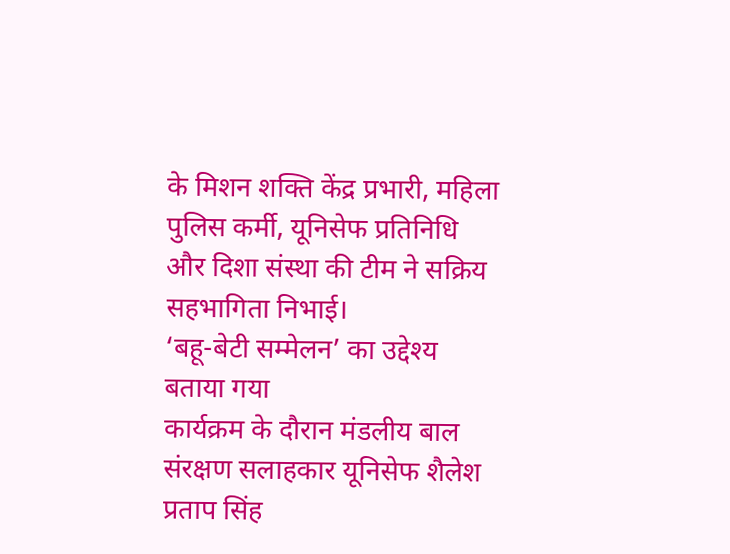के मिशन शक्ति केंद्र प्रभारी, महिला पुलिस कर्मी, यूनिसेफ प्रतिनिधि और दिशा संस्था की टीम ने सक्रिय सहभागिता निभाई।
‘बहू-बेटी सम्मेलन’ का उद्देश्य बताया गया
कार्यक्रम के दौरान मंडलीय बाल संरक्षण सलाहकार यूनिसेफ शैलेश प्रताप सिंह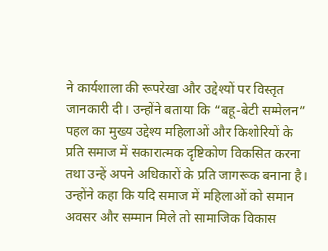ने कार्यशाला की रूपरेखा और उद्देश्यों पर विस्तृत जानकारी दी। उन्होंने बताया कि “बहू-बेटी सम्मेलन” पहल का मुख्य उद्देश्य महिलाओं और किशोरियों के प्रति समाज में सकारात्मक दृष्टिकोण विकसित करना तथा उन्हें अपने अधिकारों के प्रति जागरूक बनाना है।
उन्होंने कहा कि यदि समाज में महिलाओं को समान अवसर और सम्मान मिले तो सामाजिक विकास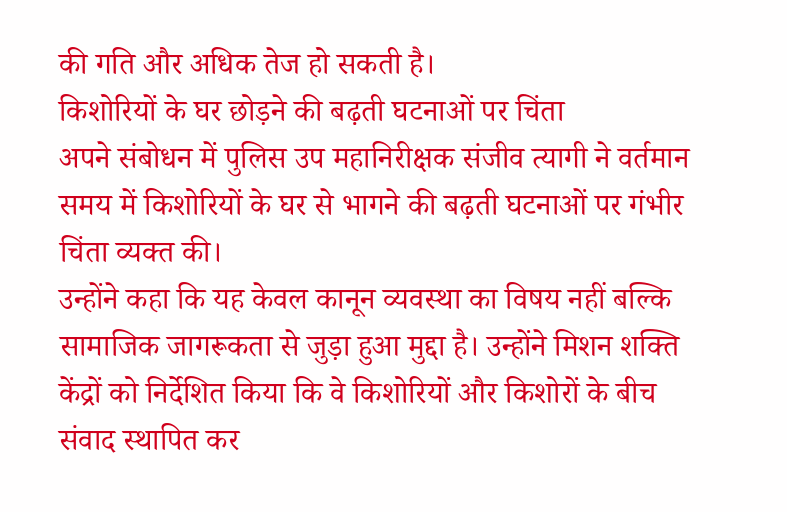की गति और अधिक तेज हो सकती है।
किशोरियों के घर छोड़ने की बढ़ती घटनाओं पर चिंता
अपने संबोधन में पुलिस उप महानिरीक्षक संजीव त्यागी ने वर्तमान समय में किशोरियों के घर से भागने की बढ़ती घटनाओं पर गंभीर चिंता व्यक्त की।
उन्होंने कहा कि यह केवल कानून व्यवस्था का विषय नहीं बल्कि सामाजिक जागरूकता से जुड़ा हुआ मुद्दा है। उन्होंने मिशन शक्ति केंद्रों को निर्देशित किया कि वे किशोरियों और किशोरों के बीच संवाद स्थापित कर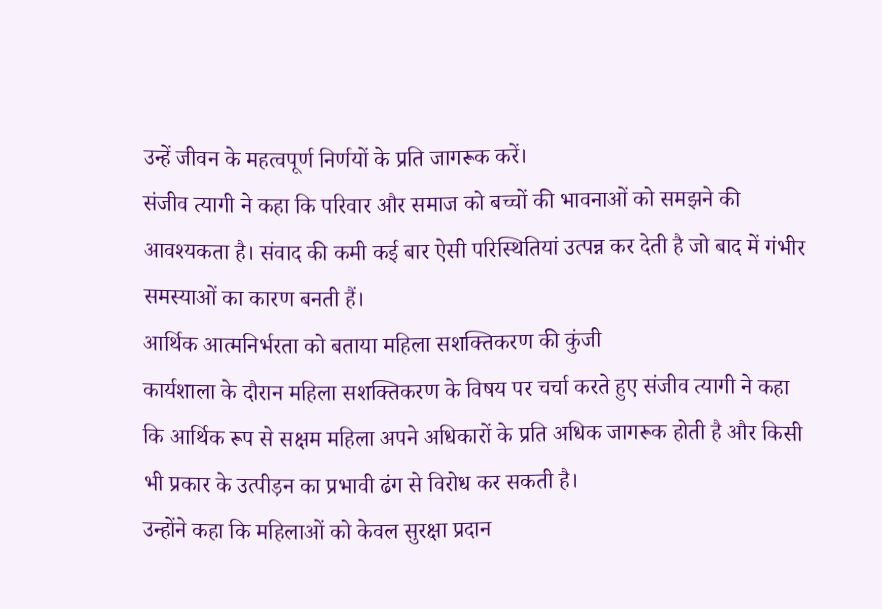उन्हें जीवन के महत्वपूर्ण निर्णयों के प्रति जागरूक करें।
संजीव त्यागी ने कहा कि परिवार और समाज को बच्चों की भावनाओं को समझने की आवश्यकता है। संवाद की कमी कई बार ऐसी परिस्थितियां उत्पन्न कर देती है जो बाद में गंभीर समस्याओं का कारण बनती हैं।
आर्थिक आत्मनिर्भरता को बताया महिला सशक्तिकरण की कुंजी
कार्यशाला के दौरान महिला सशक्तिकरण के विषय पर चर्चा करते हुए संजीव त्यागी ने कहा कि आर्थिक रूप से सक्षम महिला अपने अधिकारों के प्रति अधिक जागरूक होती है और किसी भी प्रकार के उत्पीड़न का प्रभावी ढंग से विरोध कर सकती है।
उन्होंने कहा कि महिलाओं को केवल सुरक्षा प्रदान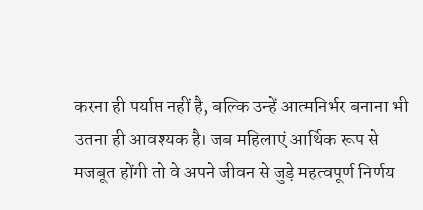करना ही पर्याप्त नहीं है, बल्कि उन्हें आत्मनिर्भर बनाना भी उतना ही आवश्यक है। जब महिलाएं आर्थिक रूप से मजबूत होंगी तो वे अपने जीवन से जुड़े महत्वपूर्ण निर्णय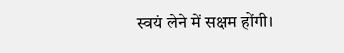स्वयं लेने में सक्षम होंगी।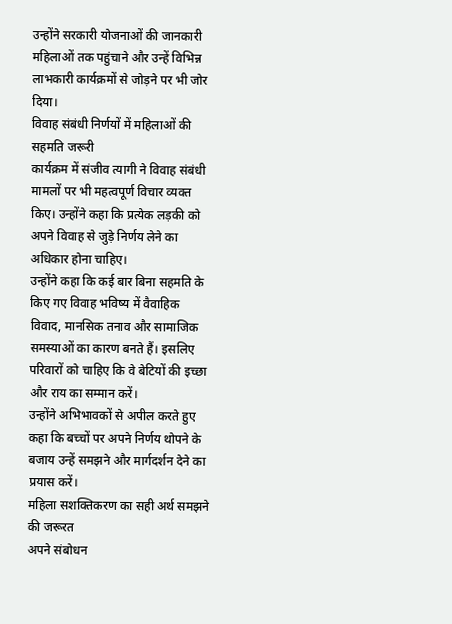उन्होंने सरकारी योजनाओं की जानकारी महिलाओं तक पहुंचाने और उन्हें विभिन्न लाभकारी कार्यक्रमों से जोड़ने पर भी जोर दिया।
विवाह संबंधी निर्णयों में महिलाओं की सहमति जरूरी
कार्यक्रम में संजीव त्यागी ने विवाह संबंधी मामलों पर भी महत्वपूर्ण विचार व्यक्त किए। उन्होंने कहा कि प्रत्येक लड़की को अपने विवाह से जुड़े निर्णय लेने का अधिकार होना चाहिए।
उन्होंने कहा कि कई बार बिना सहमति के किए गए विवाह भविष्य में वैवाहिक विवाद, मानसिक तनाव और सामाजिक समस्याओं का कारण बनते हैं। इसलिए परिवारों को चाहिए कि वे बेटियों की इच्छा और राय का सम्मान करें।
उन्होंने अभिभावकों से अपील करते हुए कहा कि बच्चों पर अपने निर्णय थोपने के बजाय उन्हें समझने और मार्गदर्शन देने का प्रयास करें।
महिला सशक्तिकरण का सही अर्थ समझने की जरूरत
अपने संबोधन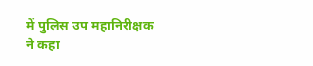में पुलिस उप महानिरीक्षक ने कहा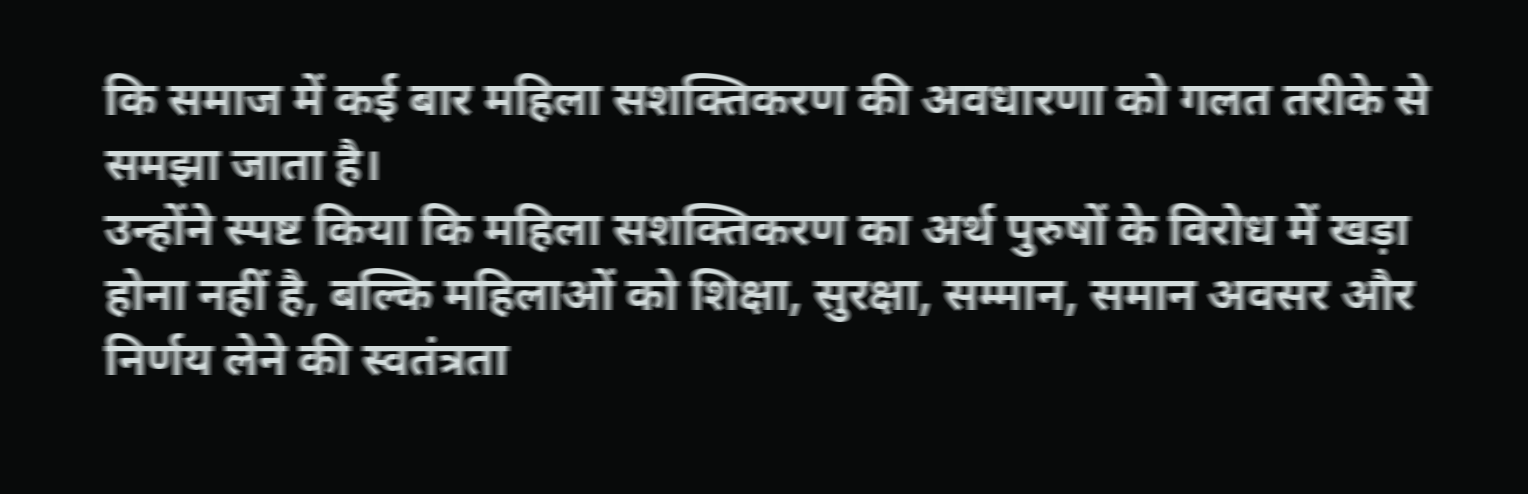कि समाज में कई बार महिला सशक्तिकरण की अवधारणा को गलत तरीके से समझा जाता है।
उन्होंने स्पष्ट किया कि महिला सशक्तिकरण का अर्थ पुरुषों के विरोध में खड़ा होना नहीं है, बल्कि महिलाओं को शिक्षा, सुरक्षा, सम्मान, समान अवसर और निर्णय लेने की स्वतंत्रता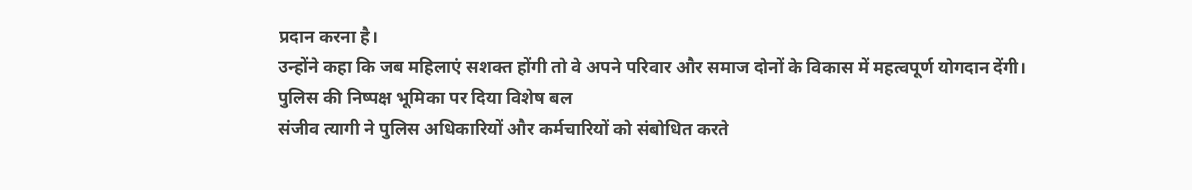प्रदान करना है।
उन्होंने कहा कि जब महिलाएं सशक्त होंगी तो वे अपने परिवार और समाज दोनों के विकास में महत्वपूर्ण योगदान देंगी।
पुलिस की निष्पक्ष भूमिका पर दिया विशेष बल
संजीव त्यागी ने पुलिस अधिकारियों और कर्मचारियों को संबोधित करते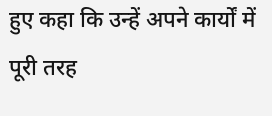हुए कहा कि उन्हें अपने कार्यों में पूरी तरह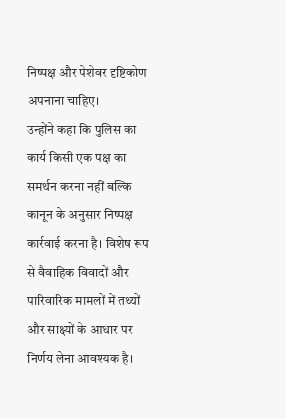निष्पक्ष और पेशेवर दृष्टिकोण अपनाना चाहिए।
उन्होंने कहा कि पुलिस का कार्य किसी एक पक्ष का समर्थन करना नहीं बल्कि कानून के अनुसार निष्पक्ष कार्रवाई करना है। विशेष रूप से वैवाहिक विवादों और पारिवारिक मामलों में तथ्यों और साक्ष्यों के आधार पर निर्णय लेना आवश्यक है।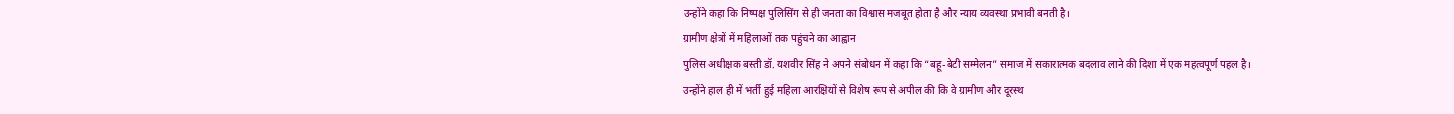उन्होंने कहा कि निष्पक्ष पुलिसिंग से ही जनता का विश्वास मजबूत होता है और न्याय व्यवस्था प्रभावी बनती है।
ग्रामीण क्षेत्रों में महिलाओं तक पहुंचने का आह्वान
पुलिस अधीक्षक बस्ती डॉ. यशवीर सिंह ने अपने संबोधन में कहा कि “बहू-बेटी सम्मेलन” समाज में सकारात्मक बदलाव लाने की दिशा में एक महत्वपूर्ण पहल है।
उन्होंने हाल ही में भर्ती हुई महिला आरक्षियों से विशेष रूप से अपील की कि वे ग्रामीण और दूरस्थ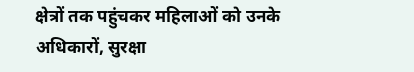क्षेत्रों तक पहुंचकर महिलाओं को उनके अधिकारों, सुरक्षा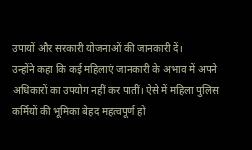उपायों और सरकारी योजनाओं की जानकारी दें।
उन्होंने कहा कि कई महिलाएं जानकारी के अभाव में अपने अधिकारों का उपयोग नहीं कर पातीं। ऐसे में महिला पुलिस कर्मियों की भूमिका बेहद महत्वपूर्ण हो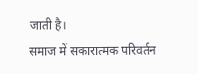जाती है।
समाज में सकारात्मक परिवर्तन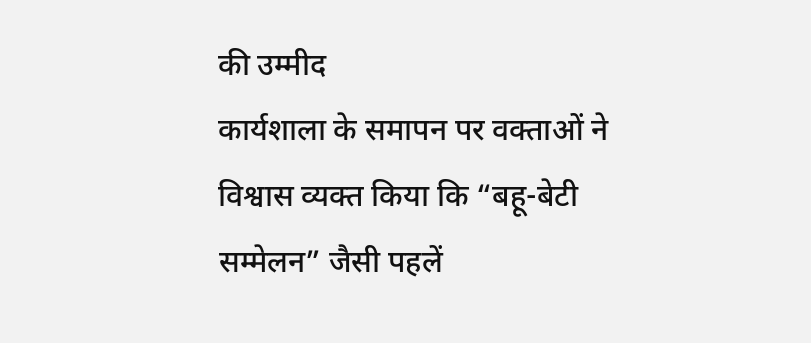की उम्मीद
कार्यशाला के समापन पर वक्ताओं ने विश्वास व्यक्त किया कि “बहू-बेटी सम्मेलन” जैसी पहलें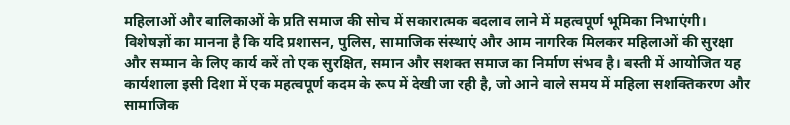महिलाओं और बालिकाओं के प्रति समाज की सोच में सकारात्मक बदलाव लाने में महत्वपूर्ण भूमिका निभाएंगी।
विशेषज्ञों का मानना है कि यदि प्रशासन, पुलिस, सामाजिक संस्थाएं और आम नागरिक मिलकर महिलाओं की सुरक्षा और सम्मान के लिए कार्य करें तो एक सुरक्षित, समान और सशक्त समाज का निर्माण संभव है। बस्ती में आयोजित यह कार्यशाला इसी दिशा में एक महत्वपूर्ण कदम के रूप में देखी जा रही है, जो आने वाले समय में महिला सशक्तिकरण और सामाजिक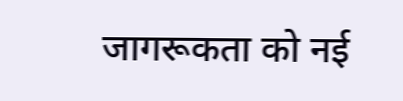जागरूकता को नई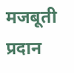मजबूती प्रदान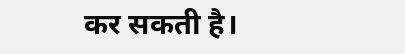कर सकती है।